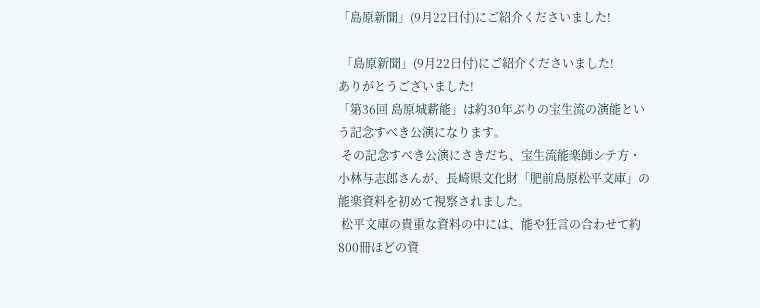「島原新聞」(9月22日付)にご紹介くださいました!

 「島原新聞」(9月22日付)にご紹介くださいました!
ありがとうございました!
「第36回 島原城薪能」は約30年ぶりの宝生流の演能という記念すべき公演になります。
 その記念すべき公演にさきだち、宝生流能楽師シテ方・小林与志郎さんが、長崎県文化財「肥前島原松平文庫」の能楽資料を初めて視察されました。
 松平文庫の貴重な資料の中には、能や狂言の合わせて約800冊ほどの資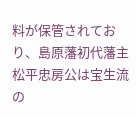料が保管されており、島原藩初代藩主松平忠房公は宝生流の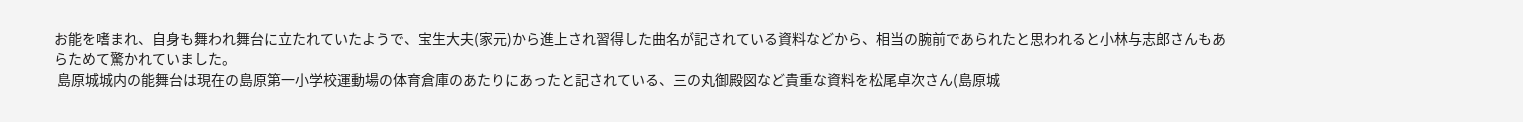お能を嗜まれ、自身も舞われ舞台に立たれていたようで、宝生大夫(家元)から進上され習得した曲名が記されている資料などから、相当の腕前であられたと思われると小林与志郎さんもあらためて驚かれていました。
 島原城城内の能舞台は現在の島原第一小学校運動場の体育倉庫のあたりにあったと記されている、三の丸御殿図など貴重な資料を松尾卓次さん(島原城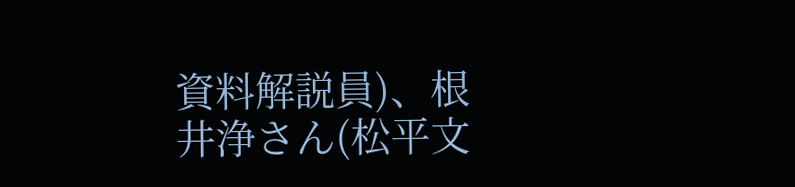資料解説員)、根井浄さん(松平文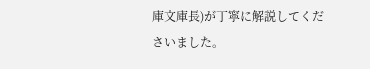庫文庫長)が丁寧に解説してくださいました。